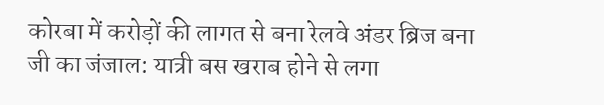कोरबा में करोड़ों की लागत से बना रेलवे अंडर ब्रिज बना जी का जंजाल: यात्री बस खराब होने से लगा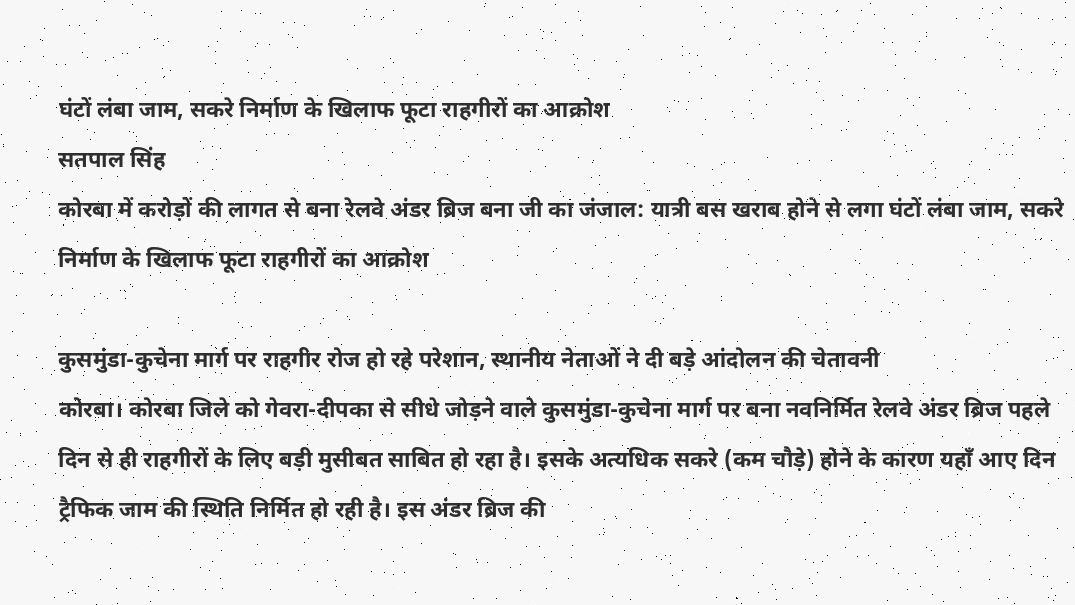घंटों लंबा जाम, सकरे निर्माण के खिलाफ फूटा राहगीरों का आक्रोश
सतपाल सिंह
कोरबा में करोड़ों की लागत से बना रेलवे अंडर ब्रिज बना जी का जंजाल: यात्री बस खराब होने से लगा घंटों लंबा जाम, सकरे निर्माण के खिलाफ फूटा राहगीरों का आक्रोश

कुसमुंडा-कुचेना मार्ग पर राहगीर रोज हो रहे परेशान, स्थानीय नेताओं ने दी बड़े आंदोलन की चेतावनी
कोरबा। कोरबा जिले को गेवरा-दीपका से सीधे जोड़ने वाले कुसमुंडा-कुचेना मार्ग पर बना नवनिर्मित रेलवे अंडर ब्रिज पहले दिन से ही राहगीरों के लिए बड़ी मुसीबत साबित हो रहा है। इसके अत्यधिक सकरे (कम चौड़े) होने के कारण यहाँ आए दिन ट्रैफिक जाम की स्थिति निर्मित हो रही है। इस अंडर ब्रिज की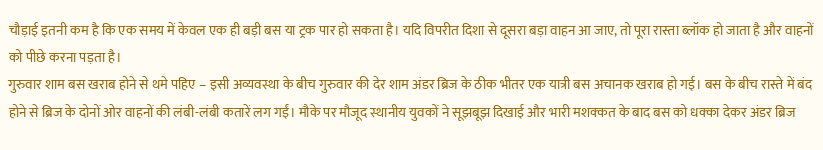चौड़ाई इतनी कम है कि एक समय में केवल एक ही बड़ी बस या ट्रक पार हो सकता है। यदि विपरीत दिशा से दूसरा बड़ा वाहन आ जाए, तो पूरा रास्ता ब्लॉक हो जाता है और वाहनों को पीछे करना पड़ता है।
गुरुवार शाम बस खराब होने से थमे पहिए – इसी अव्यवस्था के बीच गुरुवार की देर शाम अंडर ब्रिज के ठीक भीतर एक यात्री बस अचानक खराब हो गई। बस के बीच रास्ते में बंद होने से ब्रिज के दोनों ओर वाहनों की लंबी-लंबी कतारें लग गईं। मौके पर मौजूद स्थानीय युवकों ने सूझबूझ दिखाई और भारी मशक्कत के बाद बस को धक्का देकर अंडर ब्रिज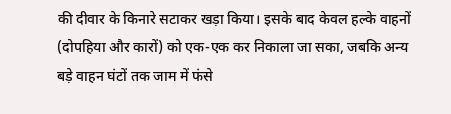की दीवार के किनारे सटाकर खड़ा किया। इसके बाद केवल हल्के वाहनों (दोपहिया और कारों) को एक-एक कर निकाला जा सका, जबकि अन्य बड़े वाहन घंटों तक जाम में फंसे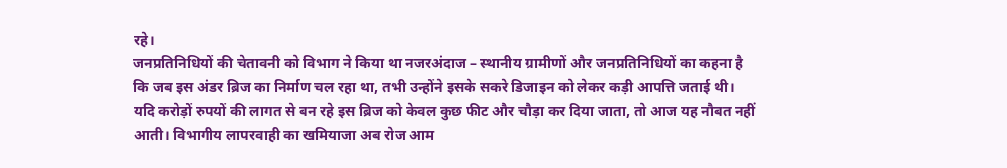रहे।
जनप्रतिनिधियों की चेतावनी को विभाग ने किया था नजरअंदाज – स्थानीय ग्रामीणों और जनप्रतिनिधियों का कहना है कि जब इस अंडर ब्रिज का निर्माण चल रहा था, तभी उन्होंने इसके सकरे डिजाइन को लेकर कड़ी आपत्ति जताई थी। यदि करोड़ों रुपयों की लागत से बन रहे इस ब्रिज को केवल कुछ फीट और चौड़ा कर दिया जाता, तो आज यह नौबत नहीं आती। विभागीय लापरवाही का खमियाजा अब रोज आम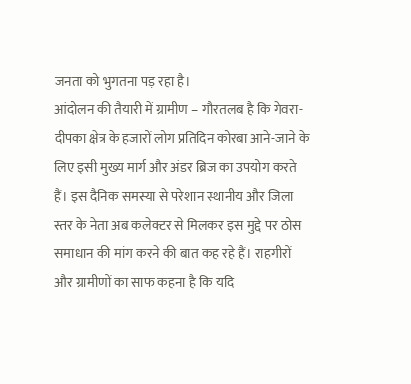जनता को भुगतना पड़ रहा है।
आंदोलन की तैयारी में ग्रामीण – गौरतलब है कि गेवरा-दीपका क्षेत्र के हजारों लोग प्रतिदिन कोरबा आने-जाने के लिए इसी मुख्य मार्ग और अंडर ब्रिज का उपयोग करते हैं। इस दैनिक समस्या से परेशान स्थानीय और जिला स्तर के नेता अब कलेक्टर से मिलकर इस मुद्दे पर ठोस समाधान की मांग करने की बात कह रहे हैं। राहगीरों और ग्रामीणों का साफ कहना है कि यदि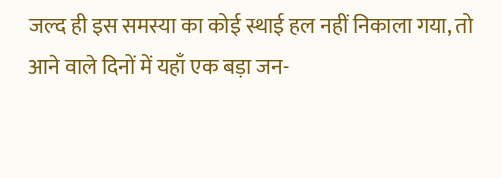जल्द ही इस समस्या का कोई स्थाई हल नहीं निकाला गया, तो आने वाले दिनों में यहाँ एक बड़ा जन-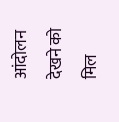आंदोलन देखने को मिल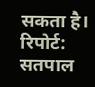सकता है। रिपोर्ट: सतपाल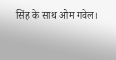सिंह के साथ ओम गवेल।